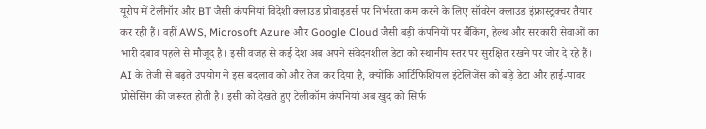यूरोप में टेलीनॉर और BT जैसी कंपनियां विदेशी क्लाउड प्रोवाइडर्स पर निर्भरता कम करने के लिए सॉवरेन क्लाउड इंफ्रास्ट्रक्चर तैयार कर रही हैं। वहीं AWS, Microsoft Azure और Google Cloud जैसी बड़ी कंपनियों पर बैंकिंग, हेल्थ और सरकारी सेवाओं का भारी दबाव पहले से मौजूद है। इसी वजह से कई देश अब अपने संवेदनशील डेटा को स्थानीय स्तर पर सुरक्षित रखने पर जोर दे रहे हैं।
AI के तेजी से बढ़ते उपयोग ने इस बदलाव को और तेज कर दिया है, क्योंकि आर्टिफिशियल इंटेलिजेंस को बड़े डेटा और हाई-पावर प्रोसेसिंग की जरूरत होती है। इसी को देखते हुए टेलीकॉम कंपनियां अब खुद को सिर्फ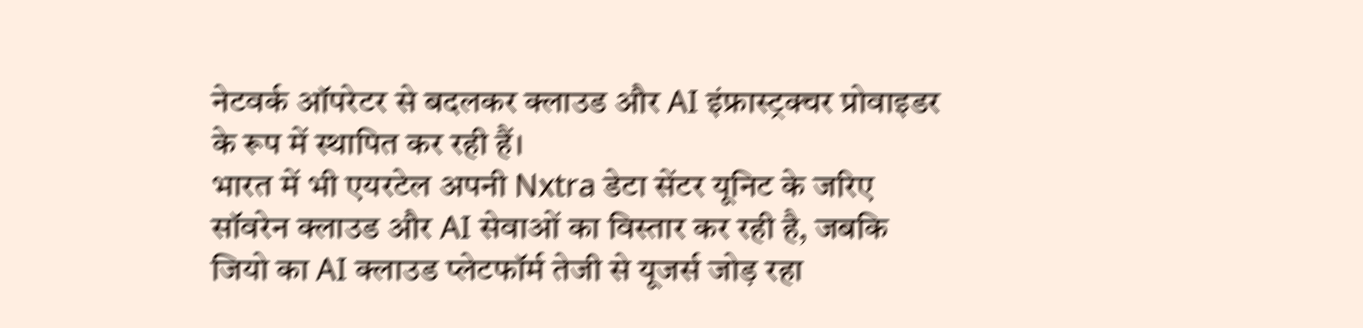नेटवर्क ऑपरेटर से बदलकर क्लाउड और AI इंफ्रास्ट्रक्चर प्रोवाइडर के रूप में स्थापित कर रही हैं।
भारत में भी एयरटेल अपनी Nxtra डेटा सेंटर यूनिट के जरिए सॉवरेन क्लाउड और AI सेवाओं का विस्तार कर रही है, जबकि जियो का AI क्लाउड प्लेटफॉर्म तेजी से यूजर्स जोड़ रहा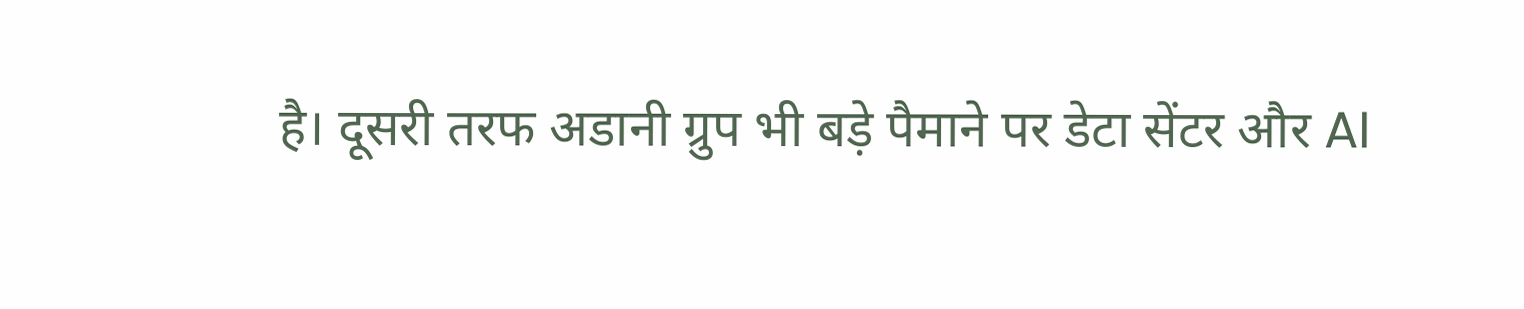है। दूसरी तरफ अडानी ग्रुप भी बड़े पैमाने पर डेटा सेंटर और AI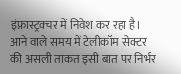इंफ्रास्ट्रक्चर में निवेश कर रहा है। आने वाले समय में टेलीकॉम सेक्टर की असली ताकत इसी बात पर निर्भर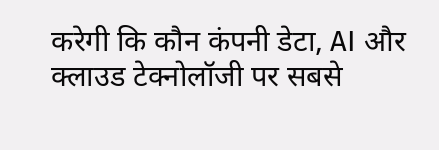करेगी कि कौन कंपनी डेटा, AI और क्लाउड टेक्नोलॉजी पर सबसे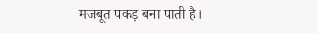मजबूत पकड़ बना पाती है।